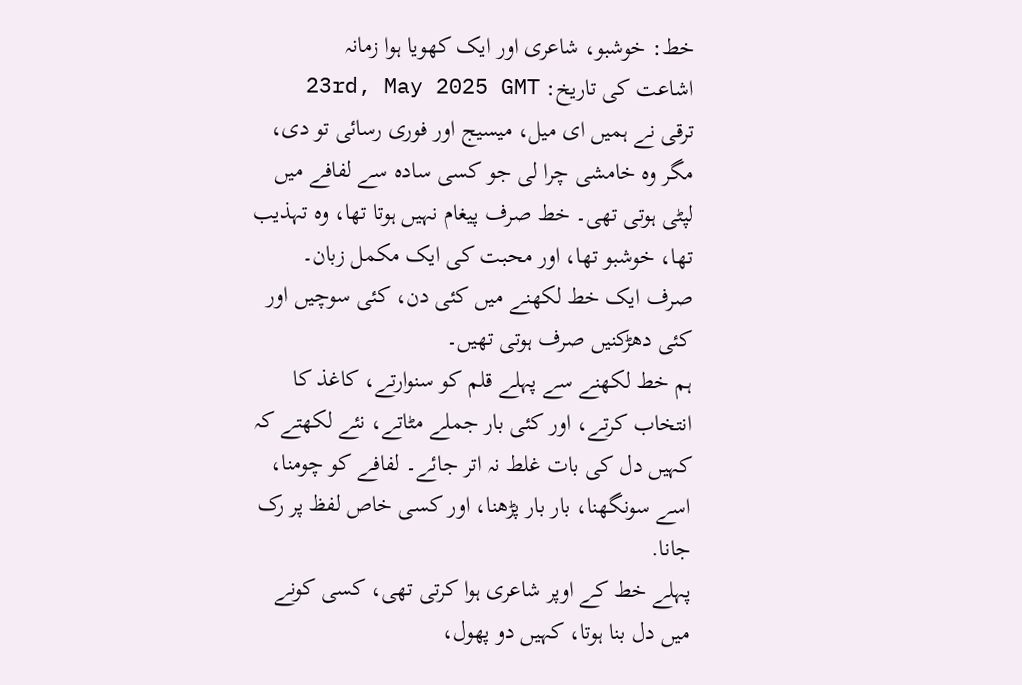خط: خوشبو، شاعری اور ایک کھویا ہوا زمانہ
اشاعت کی تاریخ: 23rd, May 2025 GMT
ترقی نے ہمیں ای میل، میسیج اور فوری رسائی تو دی، مگر وہ خامشی چرا لی جو کسی سادہ سے لفافے میں لپٹی ہوتی تھی۔ خط صرف پیغام نہیں ہوتا تھا، وہ تہذیب تھا، خوشبو تھا، اور محبت کی ایک مکمل زبان۔
صرف ایک خط لکھنے میں کئی دن، کئی سوچیں اور کئی دھڑکنیں صرف ہوتی تھیں۔
ہم خط لکھنے سے پہلے قلم کو سنوارتے، کاغذ کا انتخاب کرتے، اور کئی بار جملے مٹاتے، نئے لکھتے کہ کہیں دل کی بات غلط نہ اتر جائے۔ لفافے کو چومنا، اسے سونگھنا، بار بار پڑھنا، اور کسی خاص لفظ پر رک جانا.
پہلے خط کے اوپر شاعری ہوا کرتی تھی، کسی کونے میں دل بنا ہوتا، کہیں دو پھول،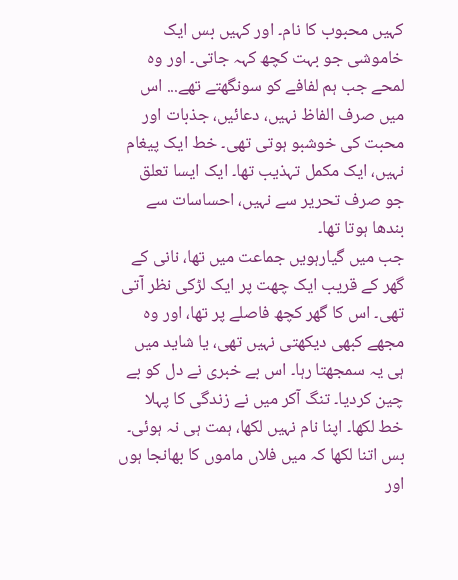کہیں محبوب کا نام۔ اور کہیں بس ایک خاموشی جو بہت کچھ کہہ جاتی۔ اور وہ لمحے جب ہم لفافے کو سونگھتے تھے... اس میں صرف الفاظ نہیں، دعائیں، جذبات اور محبت کی خوشبو ہوتی تھی۔ خط ایک پیغام نہیں، ایک مکمل تہذیب تھا۔ ایک ایسا تعلق جو صرف تحریر سے نہیں، احساسات سے بندھا ہوتا تھا۔
جب میں گیارہویں جماعت میں تھا، نانی کے گھر کے قریب ایک چھت پر ایک لڑکی نظر آتی تھی۔ اس کا گھر کچھ فاصلے پر تھا، اور وہ مجھے کبھی دیکھتی نہیں تھی، یا شاید میں ہی یہ سمجھتا رہا۔ اس بے خبری نے دل کو بے چین کردیا۔ تنگ آکر میں نے زندگی کا پہلا خط لکھا۔ اپنا نام نہیں لکھا، ہمت ہی نہ ہوئی۔ بس اتنا لکھا کہ میں فلاں ماموں کا بھانجا ہوں اور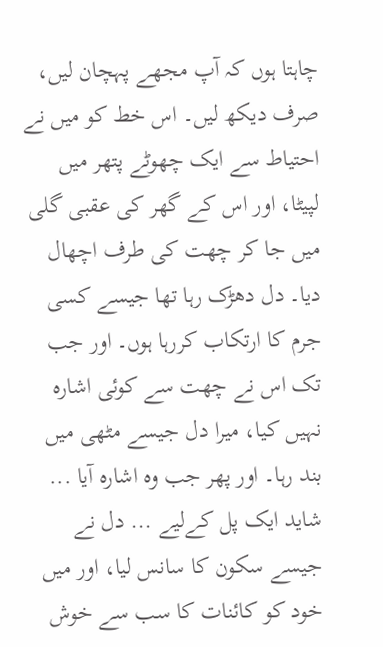چاہتا ہوں کہ آپ مجھے پہچان لیں، صرف دیکھ لیں۔ اس خط کو میں نے احتیاط سے ایک چھوٹے پتھر میں لپیٹا، اور اس کے گھر کی عقبی گلی میں جا کر چھت کی طرف اچھال دیا۔ دل دھڑک رہا تھا جیسے کسی جرم کا ارتکاب کررہا ہوں۔ اور جب تک اس نے چھت سے کوئی اشارہ نہیں کیا، میرا دل جیسے مٹھی میں بند رہا۔ اور پھر جب وہ اشارہ آیا ... شاید ایک پل کےلیے ... دل نے جیسے سکون کا سانس لیا، اور میں خود کو کائنات کا سب سے خوش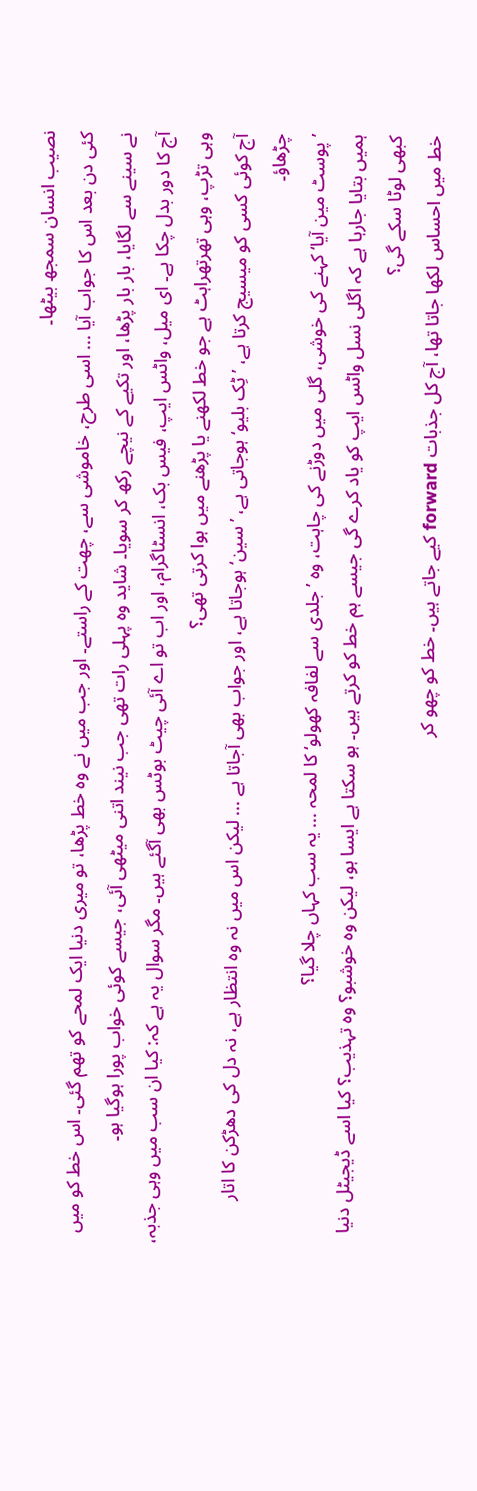نصیب انسان سمجھ بیٹھا۔
کئی دن بعد اس کا جواب آیا ... اسی طرح، خاموشی سے، چھت کے راستے۔ اور جب میں نے وہ خط پڑھا، تو میری دنیا ایک لمحے کو تھم گئی۔ اس خط کو میں نے سینے سے لگایا، بار بار پڑھا، اور تکیے کے نیچے رکھ کر سویا۔ شاید وہ پہلی رات تھی جب نیند اتنی میٹھی آئی، جیسے کوئی خواب پورا ہوگیا ہو۔
آج کا دور بدل چکا ہے۔ ای میل، واٹس ایپ، فیس بک، انسٹاگرام، اور اب تو اے آئی چیٹ بوٹس بھی آگئے ہیں۔ مگر سوال یہ ہے کہ: کیا ان سب میں وہی جذبہ، وہی تڑپ، وہی تھرتھراہٹ ہے جو خط لکھنے یا پڑھنے میں ہوا کرتی تھی؟
آج کوئی کسی کو میسیج کرتا ہے، ’ٹِک بلیو‘ ہوجاتی ہے، ’سین‘ ہوجاتا ہے، اور جواب بھی آجاتا ہے ... لیکن اس میں نہ وہ انتظار ہے، نہ دل کی دھڑکن کا اتار چڑھاؤ۔
’پوسٹ مین آیا‘ کہنے کی خوشی، گلی میں دوڑنے کی چاہت، وہ ’جلدی سے لفافہ کھولو‘ کا لمحہ ... یہ سب کہاں چلا گیا؟
ہمیں بتایا جارہا ہے کہ اگلی نسل واٹس ایپ کو یاد کرے گی جیسے ہم خط کو کرتے ہیں۔ ہو سکتا ہے ایسا ہو، لیکن وہ خوشبو؟ وہ تہذیب؟ کیا اسے ڈیجیٹل دنیا کبھی لوٹا سکے گی؟
خط میں احساس لکھا جاتا تھا، آج کل جذبات forward کیے جاتے ہیں۔ خط کو چھو کر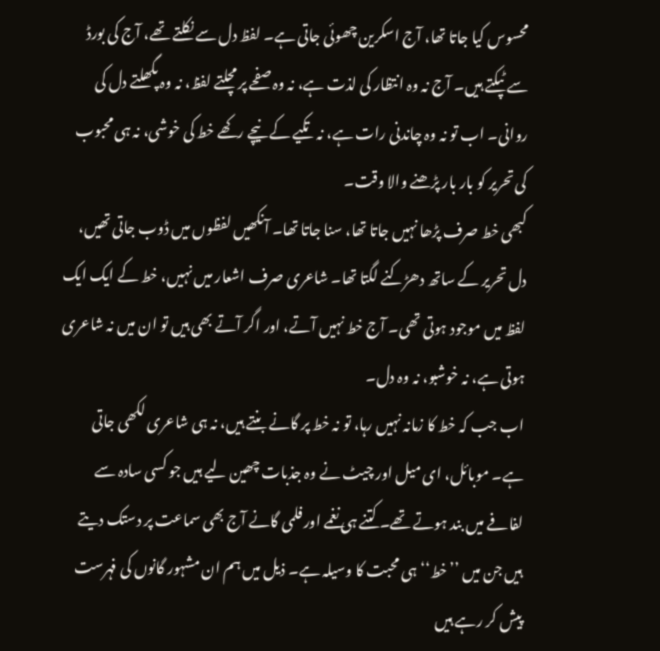محسوس کیا جاتا تھا، آج اسکرین چھوئی جاتی ہے۔ لفظ دل سے نکلتے تھے، آج کی بورڈ سے ٹپکتے ہیں۔ آج نہ وہ انتظار کی لذت ہے، نہ وہ صفحے پر مچلتے لفظ، نہ وہ پگھلتے دل کی روانی۔ اب تو نہ وہ چاندنی رات ہے، نہ تکیے کے نیچے رکھے خط کی خوشی، نہ ہی محبوب کی تحریر کو بار بار پڑھنے والا وقت۔
کبھی خط صرف پڑھا نہیں جاتا تھا، سنا جاتا تھا۔ آنکھیں لفظوں میں ڈوب جاتی تھیں، دل تحریر کے ساتھ دھڑکنے لگتا تھا۔ شاعری صرف اشعار میں نہیں، خط کے ایک ایک لفظ میں موجود ہوتی تھی۔ آج خط نہیں آتے، اور اگر آتے بھی ہیں تو ان میں نہ شاعری ہوتی ہے، نہ خوشبو، نہ وہ دل۔
اب جب کہ خط کا زمانہ نہیں رہا، تو نہ خط پر گانے بنتے ہیں، نہ ہی شاعری لکھی جاتی ہے۔ موبائل، ای میل اور چیٹ نے وہ جذبات چھین لیے ہیں جو کسی سادہ سے لفافے میں بند ہوتے تھے۔ کتنے ہی نغمے اور فلمی گانے آج بھی سماعت پر دستک دیتے ہیں جن میں ’’خط‘‘ ہی محبت کا وسیلہ ہے۔ ذیل میں ہم ان مشہور گانوں کی فہرست پیش کر رہے ہیں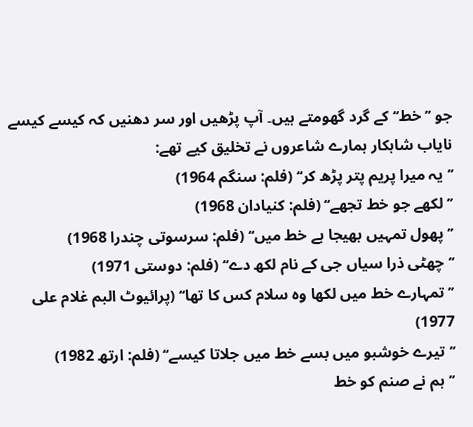جو ’’خط‘‘ کے گرد گھومتے ہیں۔ آپ پڑھیں اور سر دھنیں کہ کیسے کیسے نایاب شاہکار ہمارے شاعروں نے تخلیق کیے تھے:
’’یہ میرا پریم پتر پڑھ کر‘‘ (فلم: سنگم 1964)
’’لکھے جو خط تجھے‘‘ (فلم: کنیادان 1968)
’’پھول تمہیں بھیجا ہے خط میں‘‘ (فلم: سرسوتی چندرا 1968)
’’چھٹی ذرا سیاں جی کے نام لکھ دے‘‘ (فلم: دوستی 1971)
’’تمہارے خط میں لکھا وہ سلام کس کا تھا‘‘ (پرائیوٹ البم غلام علی 1977)
’’تیرے خوشبو میں بسے خط میں جلاتا کیسے‘‘ (فلم: ارتھ 1982)
’’ہم نے صنم کو خط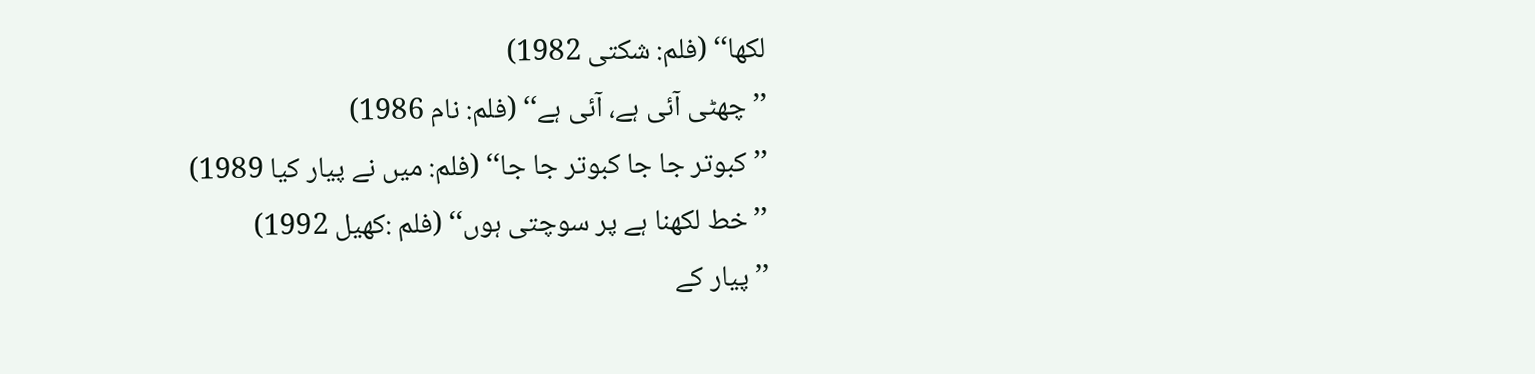لکھا‘‘ (فلم: شکتی 1982)
’’چھٹی آئی ہے، آئی ہے‘‘ (فلم: نام 1986)
’’کبوتر جا جا کبوتر جا جا‘‘ (فلم: میں نے پیار کیا 1989)
’’خط لکھنا ہے پر سوچتی ہوں‘‘ (فلم :کھیل 1992)
’’پیار کے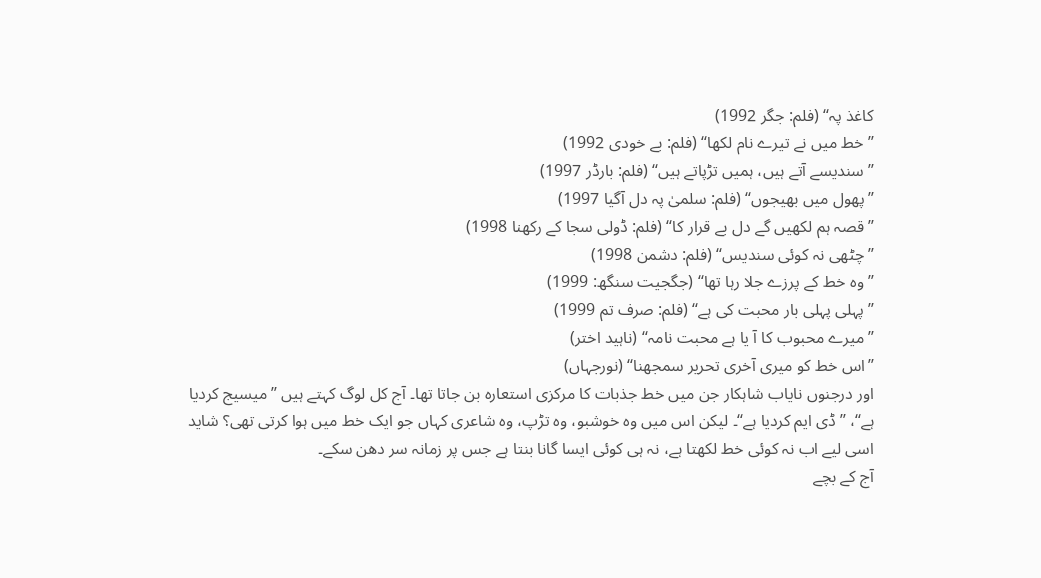کاغذ پہ‘‘ (فلم: جگر 1992)
’’خط میں نے تیرے نام لکھا‘‘ (فلم: بے خودی 1992)
’’سندیسے آتے ہیں، ہمیں تڑپاتے ہیں‘‘ (فلم: بارڈر 1997)
’’پھول میں بھیجوں‘‘ (فلم: سلمیٰ پہ دل آگیا 1997)
’’قصہ ہم لکھیں گے دل بے قرار کا‘‘ (فلم: ڈولی سجا کے رکھنا 1998)
’’چٹھی نہ کوئی سندیس‘‘ (فلم: دشمن 1998)
’’وہ خط کے پرزے جلا رہا تھا‘‘ (جگجیت سنگھ: 1999)
’’پہلی پہلی بار محبت کی ہے‘‘ (فلم: صرف تم 1999)
’’میرے محبوب کا آ یا ہے محبت نامہ‘‘ (ناہید اختر)
’’اس خط کو میری آخری تحریر سمجھنا‘‘ (نورجہاں)
اور درجنوں نایاب شاہکار جن میں خط جذبات کا مرکزی استعارہ بن جاتا تھا۔ آج کل لوگ کہتے ہیں ’’میسیج کردیا ہے‘‘، ’’ڈی ایم کردیا ہے‘‘۔ لیکن اس میں وہ خوشبو، وہ تڑپ، وہ شاعری کہاں جو ایک خط میں ہوا کرتی تھی؟ شاید اسی لیے اب نہ کوئی خط لکھتا ہے، نہ ہی کوئی ایسا گانا بنتا ہے جس پر زمانہ سر دھن سکے۔
آج کے بچے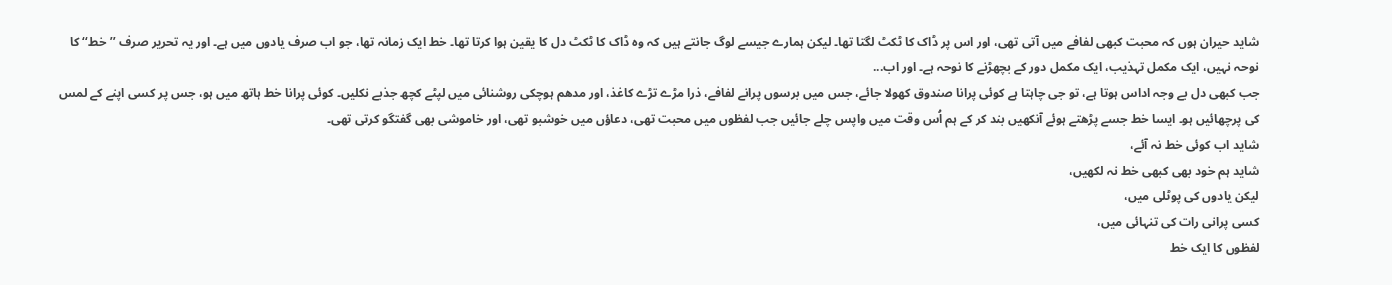شاید حیران ہوں کہ محبت کبھی لفافے میں آتی تھی، اور اس پر ڈاک کا ٹکٹ لگتا تھا۔ لیکن ہمارے جیسے لوگ جانتے ہیں کہ وہ ڈاک کا ٹکٹ دل کا یقین ہوا کرتا تھا۔ خط ایک زمانہ تھا، جو اب صرف یادوں میں ہے۔ اور یہ تحریر صرف ’’خط‘‘ کا نوحہ نہیں، ایک مکمل تہذیب، ایک مکمل دور کے بچھڑنے کا نوحہ ہے۔ اور اب...
جب کبھی دل بے وجہ اداس ہوتا ہے، تو جی چاہتا ہے کوئی پرانا صندوق کھولا جائے، جس میں برسوں پرانے لفافے، ذرا مڑے تڑے کاغذ، اور مدھم ہوچکی روشنائی میں لپٹے کچھ جذبے نکلیں۔ کوئی پرانا خط ہاتھ میں ہو، جس پر کسی اپنے کے لمس کی پرچھائیں ہو۔ ایسا خط جسے پڑھتے ہوئے آنکھیں بند کر کے ہم اُس وقت میں واپس چلے جائیں جب لفظوں میں محبت تھی، دعاؤں میں خوشبو تھی، اور خاموشی بھی گفتگو کرتی تھی۔
شاید اب کوئی خط نہ آئے،
شاید ہم خود بھی کبھی خط نہ لکھیں،
لیکن یادوں کی پوٹلی میں،
کسی پرانی رات کی تنہائی میں،
لفظوں کا ایک خط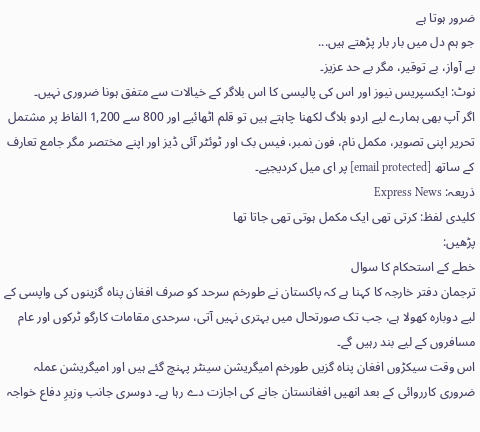ضرور ہوتا ہے
جو ہم دل میں بار بار پڑھتے ہیں...
بے آواز، بے توقیر، مگر بے حد عزیز۔
نوٹ: ایکسپریس نیوز اور اس کی پالیسی کا اس بلاگر کے خیالات سے متفق ہونا ضروری نہیں۔
اگر آپ بھی ہمارے لیے اردو بلاگ لکھنا چاہتے ہیں تو قلم اٹھائیے اور 800 سے 1,200 الفاظ پر مشتمل تحریر اپنی تصویر، مکمل نام، فون نمبر، فیس بک اور ٹوئٹر آئی ڈیز اور اپنے مختصر مگر جامع تعارف کے ساتھ [email protected] پر ای میل کردیجیے۔
ذریعہ: Express News
کلیدی لفظ: کرتی تھی ایک مکمل ہوتی تھی جاتا تھا
پڑھیں:
خطے کے استحکام کا سوال
ترجمان دفتر خارجہ کا کہنا ہے کہ پاکستان نے طورخم سرحد کو صرف افغان پناہ گزینوں کی واپسی کے لیے دوبارہ کھولا ہے، جب تک صورتحال میں بہتری نہیں آتی، سرحدی مقامات کارگو ٹرکوں اور عام مسافروں کے لیے بند رہیں گے۔
اس وقت سیکڑوں افغان پناہ گزیں طورخم امیگریشن سینٹر پہنچ گئے ہیں اور امیگریشن عملہ ضروری کارروائی کے بعد انھیں افغانستان جانے کی اجازت دے رہا ہے۔ دوسری جانب وزیرِ دفاع خواجہ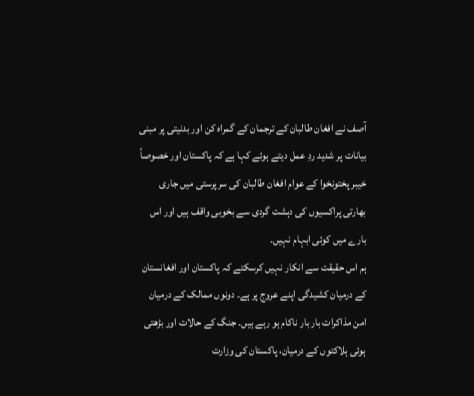آصف نے افغان طالبان کے ترجمان کے گمراہ کن اور بدنیتی پر مبنی بیانات پر شدید ردِ عمل دیتے ہوئے کہا ہے کہ پاکستان اور خصوصاً خیبر پختونخوا کے عوام افغان طالبان کی سرپرستی میں جاری بھارتی پراکسیوں کی دہشت گردی سے بخوبی واقف ہیں اور اس بارے میں کوئی ابہام نہیں۔
ہم اس حقیقت سے انکار نہیں کرسکتے کہ پاکستان اور افغانستان کے درمیان کشیدگی اپنے عروج پر ہے۔ دونوں ممالک کے درمیان امن مذاکرات بار بار ناکام ہو رہے ہیں۔ جنگ کے حالات اور بڑھتی ہوئی ہلاکتوں کے درمیان، پاکستان کی وزارت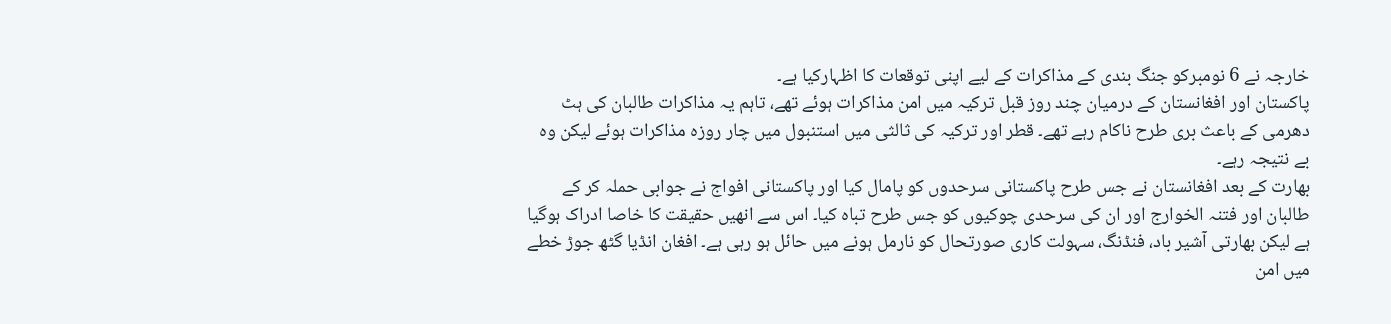خارجہ نے 6 نومبرکو جنگ بندی کے مذاکرات کے لیے اپنی توقعات کا اظہارکیا ہے۔
پاکستان اور افغانستان کے درمیان چند روز قبل ترکیہ میں امن مذاکرات ہوئے تھے، تاہم یہ مذاکرات طالبان کی ہٹ دھرمی کے باعث بری طرح ناکام رہے تھے۔ قطر اور ترکیہ کی ثالثی میں استنبول میں چار روزہ مذاکرات ہوئے لیکن وہ بے نتیجہ رہے۔
بھارت کے بعد افغانستان نے جس طرح پاکستانی سرحدوں کو پامال کیا اور پاکستانی افواج نے جوابی حملہ کر کے طالبان اور فتنہ الخوارج اور ان کی سرحدی چوکیوں کو جس طرح تباہ کیا۔ اس سے انھیں حقیقت کا خاصا ادراک ہوگیا ہے لیکن بھارتی آشیر باد، فنڈنگ، سہولت کاری صورتحال کو نارمل ہونے میں حائل ہو رہی ہے۔ افغان انڈیا گٹھ جوڑ خطے میں امن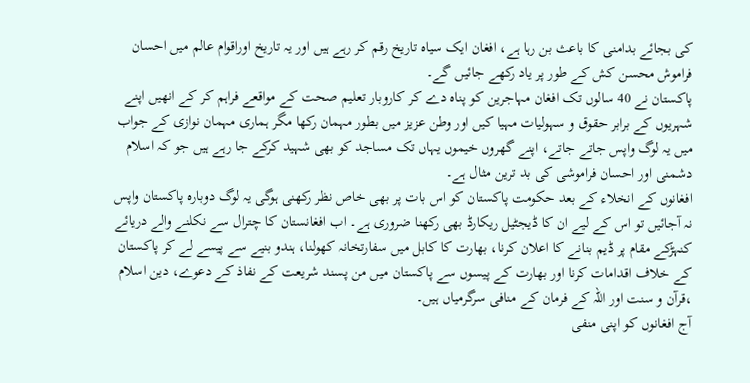کی بجائے بدامنی کا باعث بن رہا ہے، افغان ایک سیاہ تاریخ رقم کر رہے ہیں اور یہ تاریخ اوراقوام عالم میں احسان فراموش محسن کش کے طور پر یاد رکھے جائیں گے۔
پاکستان نے 40 سالوں تک افغان مہاجرین کو پناہ دے کر کاروبار تعلیم صحت کے مواقعے فراہم کر کے انھیں اپنے شہریوں کے برابر حقوق و سہولیات مہیا کیں اور وطن عزیز میں بطور مہمان رکھا مگر ہماری مہمان نوازی کے جواب میں یہ لوگ واپس جاتے جاتے، اپنے گھروں خیموں یہاں تک مساجد کو بھی شہید کرکے جا رہے ہیں جو کہ اسلام دشمنی اور احسان فراموشی کی بد ترین مثال ہے۔
افغانوں کے انخلاء کے بعد حکومت پاکستان کو اس بات پر بھی خاص نظر رکھنی ہوگی یہ لوگ دوبارہ پاکستان واپس نہ آجائیں تو اس کے لیے ان کا ڈیجٹیل ریکارڈ بھی رکھنا ضروری ہے۔ اب افغانستان کا چترال سے نکلنے والے دریائے کنہڑکے مقام پر ڈیم بنانے کا اعلان کرنا، بھارت کا کابل میں سفارتخانہ کھولنا، ہندو بنیے سے پیسے لے کر پاکستان کے خلاف اقدامات کرنا اور بھارت کے پیسوں سے پاکستان میں من پسند شریعت کے نفاذ کے دعوے، دین اسلام ،قرآن و سنت اور اللہ کے فرمان کے منافی سرگرمیاں ہیں۔
آج افغانوں کو اپنی منفی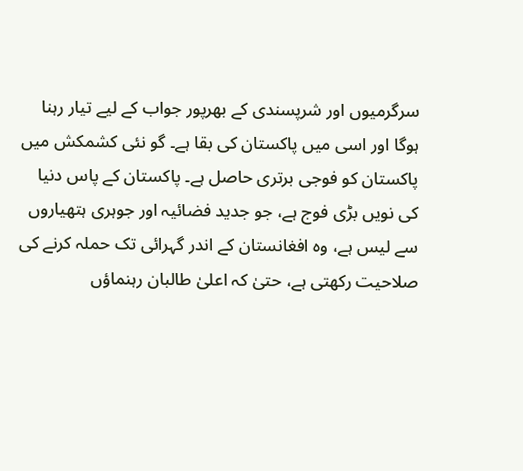سرگرمیوں اور شرپسندی کے بھرپور جواب کے لیے تیار رہنا ہوگا اور اسی میں پاکستان کی بقا ہے۔ گو نئی کشمکش میں پاکستان کو فوجی برتری حاصل ہے۔ پاکستان کے پاس دنیا کی نویں بڑی فوج ہے، جو جدید فضائیہ اور جوہری ہتھیاروں سے لیس ہے، وہ افغانستان کے اندر گہرائی تک حملہ کرنے کی صلاحیت رکھتی ہے، حتیٰ کہ اعلیٰ طالبان رہنماؤں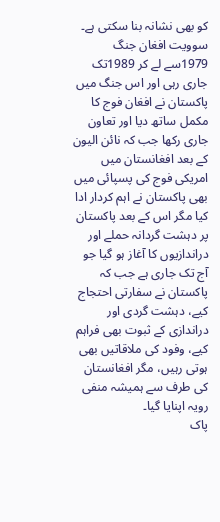کو بھی نشانہ بنا سکتی ہے۔
سوویت افغان جنگ 1979سے لے کر 1989تک جاری رہی اور اس جنگ میں پاکستان نے افغان فوج کا مکمل ساتھ دیا اور تعاون جاری رکھا جب کہ نائن الیون کے بعد افغانستان میں امریکی فوج کی پسپائی میں بھی پاکستان نے اہم کردار ادا کیا مگر اس کے بعد پاکستان پر دہشت گردانہ حملے اور دراندازیوں کا آغاز ہو گیا جو آج تک جاری ہے جب کہ پاکستان نے سفارتی احتجاج کیے، دہشت گردی اور دراندازی کے ثبوت بھی فراہم کیے، وفود کی ملاقاتیں بھی ہوتی رہیں، مگر افغانستان کی طرف سے ہمیشہ منفی رویہ اپنایا گیا۔
پاک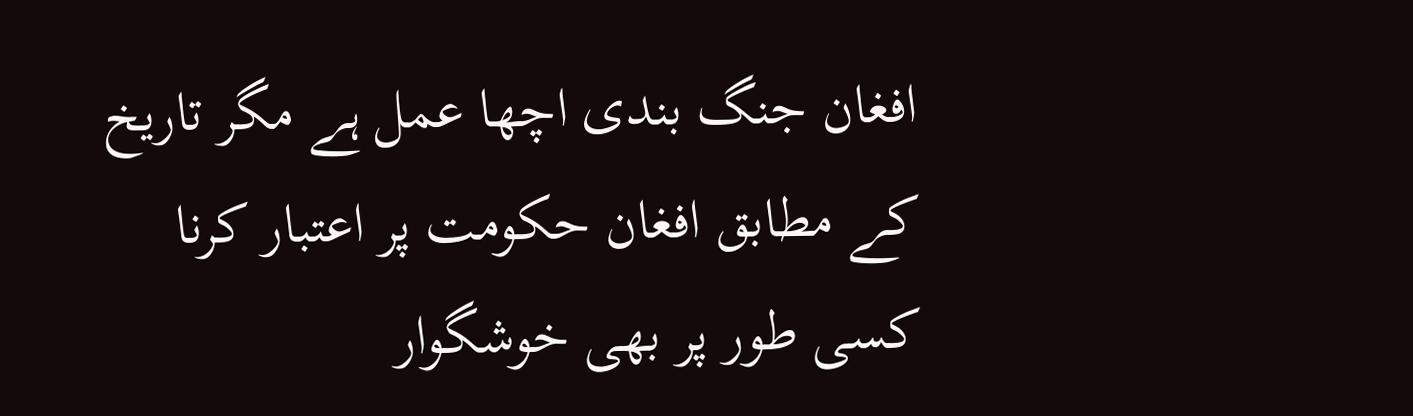افغان جنگ بندی اچھا عمل ہے مگر تاریخ کے مطابق افغان حکومت پر اعتبار کرنا کسی طور پر بھی خوشگوار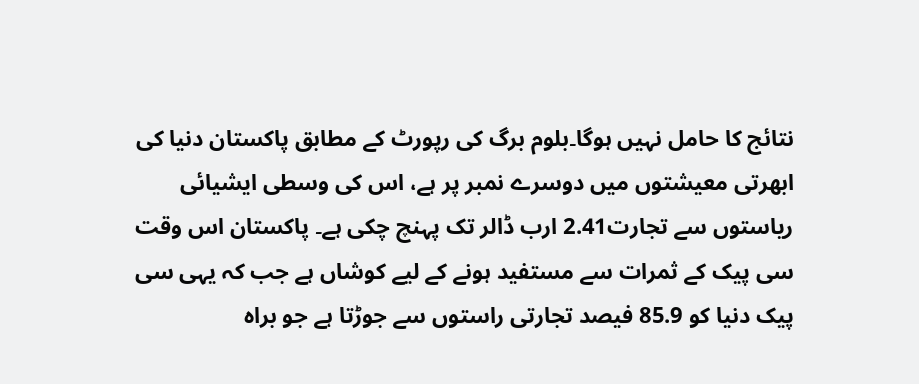نتائج کا حامل نہیں ہوگا۔بلوم برگ کی رپورٹ کے مطابق پاکستان دنیا کی ابھرتی معیشتوں میں دوسرے نمبر پر ہے، اس کی وسطی ایشیائی ریاستوں سے تجارت2.41 ارب ڈالر تک پہنچ چکی ہے۔ پاکستان اس وقت سی پیک کے ثمرات سے مستفید ہونے کے لیے کوشاں ہے جب کہ یہی سی پیک دنیا کو 85.9 فیصد تجارتی راستوں سے جوڑتا ہے جو براہ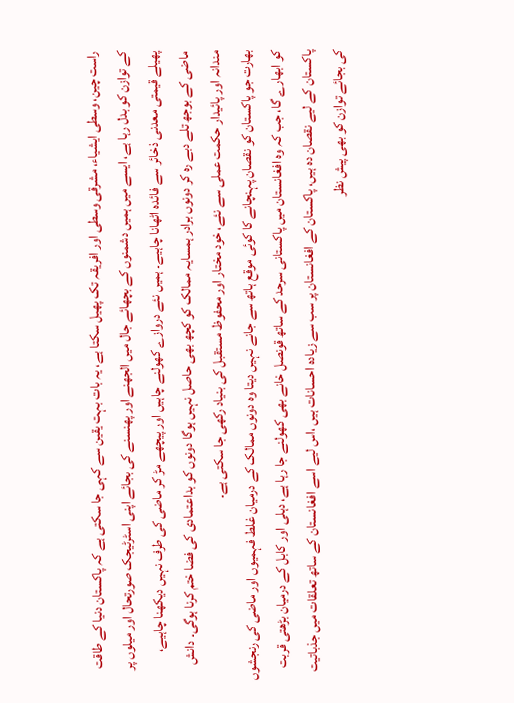راست چین، وسطی ایشیاء، مشرقی وسطی اور افریقہ تک پھیل سکتا ہے، یہ بات بہت یقین سے کہی جا سکتی ہے کہ پاکستان دنیا کے طاقت کے توازن کو بدل رہا ہے، ایسے میں ہمیں دشمنوں کے بچھائے جال میں الجھنے اور پھنسنے کی بجائے اپنی اسٹرٹیجک صورتحال اور میلوں پر پھیلے قیمتی معدنی ذخائر سے فائدہ اٹھانا چاہیے۔ ہمیں نئے دروازے کھولنے چاہیں اور پیچھے مڑ کر ماضی کی طرف نہیں دیکھنا چاہیے، ماضی کے بوجھ تلے دبے رہ کر دونوں برادر ہمسایہ ممالک کو کچھ بھی حاصل نہیں ہوگا دونوں کو بداعتمادی کی فضا ختم کرنا ہوگی۔ دانش مندانہ اور پائیدار حکمت عملی سے نئے، خود مختار اور محفوظ مستقبل کی بنیاد رکھی جا سکتی ہے۔
بھارت جو پاکستان کو نقصان پہنچانے کا کوئی موقع ہاتھ سے جانے نہیں دیتا وہ دونوں ممالک کے درمیان غلط فہمیوں اور ماضی کی رنجشوں کو ابھارے گا، جب کہ وہ افغانستان میں پاکستانی سرحد کے ساتھ قونصل خانے بھی کھولنے جا رہا ہے، دہلی اور کابل کے درمیان بڑھتی قربت پاکستان کے لیے نقصان دہ ہیں، پاکستان کے افغانستان پر سب سے زیادہ احسانات ہیں ،اس لیے اسے افغانستان کے ساتھ تعلقات میں جذباتیت کی بجائے توازن کو بھی پیش نظر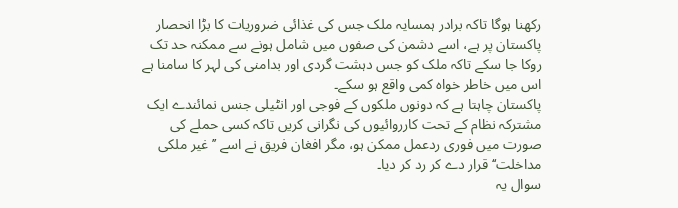رکھنا ہوگا تاکہ برادر ہمسایہ ملک جس کی غذائی ضروریات کا بڑا انحصار پاکستان پر ہے، اسے دشمن کی صفوں میں شامل ہونے سے ممکنہ حد تک روکا جا سکے تاکہ ملک کو جس دہشت گردی اور بدامنی کی لہر کا سامنا ہے اس میں خاطر خواہ کمی واقع ہو سکے۔
پاکستان چاہتا ہے کہ دونوں ملکوں کے فوجی اور انٹیلی جنس نمائندے ایک مشترکہ نظام کے تحت کارروائیوں کی نگرانی کریں تاکہ کسی حملے کی صورت میں فوری ردعمل ممکن ہو، مگر افغان فریق نے اسے ’’ غیر ملکی مداخلت‘‘ قرار دے کر رد کر دیا۔
سوال یہ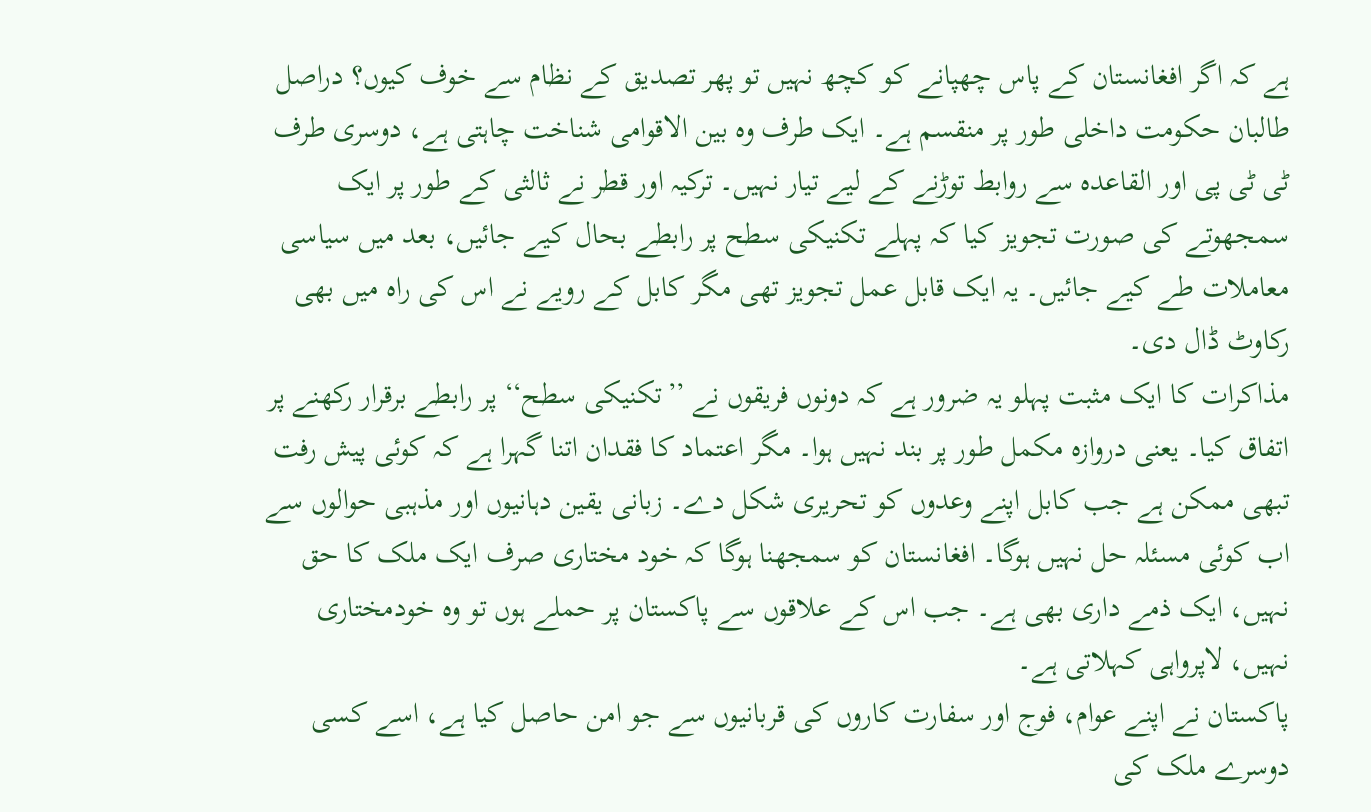ہے کہ اگر افغانستان کے پاس چھپانے کو کچھ نہیں تو پھر تصدیق کے نظام سے خوف کیوں؟ دراصل طالبان حکومت داخلی طور پر منقسم ہے۔ ایک طرف وہ بین الاقوامی شناخت چاہتی ہے، دوسری طرف ٹی ٹی پی اور القاعدہ سے روابط توڑنے کے لیے تیار نہیں۔ ترکیہ اور قطر نے ثالثی کے طور پر ایک سمجھوتے کی صورت تجویز کیا کہ پہلے تکنیکی سطح پر رابطے بحال کیے جائیں، بعد میں سیاسی معاملات طے کیے جائیں۔ یہ ایک قابل عمل تجویز تھی مگر کابل کے رویے نے اس کی راہ میں بھی رکاوٹ ڈال دی۔
مذاکرات کا ایک مثبت پہلو یہ ضرور ہے کہ دونوں فریقوں نے ’’تکنیکی سطح‘‘ پر رابطے برقرار رکھنے پر اتفاق کیا۔ یعنی دروازہ مکمل طور پر بند نہیں ہوا۔ مگر اعتماد کا فقدان اتنا گہرا ہے کہ کوئی پیش رفت تبھی ممکن ہے جب کابل اپنے وعدوں کو تحریری شکل دے۔ زبانی یقین دہانیوں اور مذہبی حوالوں سے اب کوئی مسئلہ حل نہیں ہوگا۔ افغانستان کو سمجھنا ہوگا کہ خود مختاری صرف ایک ملک کا حق نہیں، ایک ذمے داری بھی ہے۔ جب اس کے علاقوں سے پاکستان پر حملے ہوں تو وہ خودمختاری نہیں، لاپرواہی کہلاتی ہے۔
پاکستان نے اپنے عوام، فوج اور سفارت کاروں کی قربانیوں سے جو امن حاصل کیا ہے، اسے کسی دوسرے ملک کی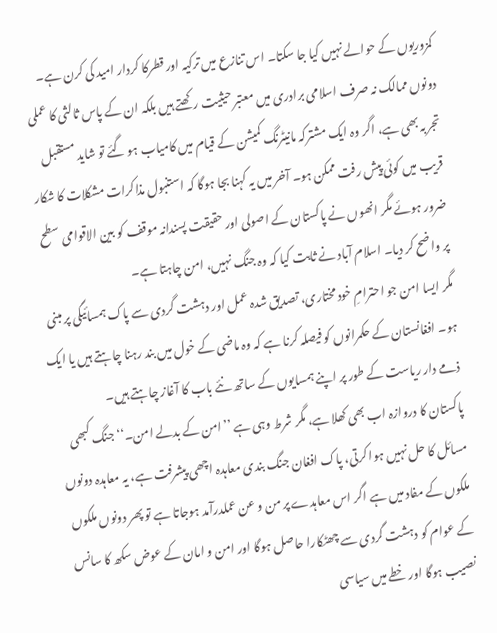کمزوریوں کے حوالے نہیں کیا جا سکتا۔ اس تنازع میں ترکیہ اور قطرکا کردار امید کی کرن ہے۔ دونوں ممالک نہ صرف اسلامی برادری میں معتبر حیثیت رکھتے ہیں بلکہ ان کے پاس ثالثی کا عملی تجربہ بھی ہے، اگر وہ ایک مشترکہ مانیٹرنگ کمیشن کے قیام میں کامیاب ہو گئے تو شاید مستقبل قریب میں کوئی پیش رفت ممکن ہو۔ آخر میں یہ کہنا بجا ہوگا کہ استنبول مذاکرات مشکلات کا شکار ضرور ہوئے مگر انھوں نے پاکستان کے اصولی اور حقیقت پسندانہ موقف کو بین الاقوامی سطح پر واضح کر دیا۔ اسلام آباد نے ثابت کیا کہ وہ جنگ نہیں، امن چاہتا ہے۔
مگر ایسا امن جو احترامِ خود مختاری، تصدیق شدہ عمل اور دہشت گردی سے پاک ہمسائیگی پر مبنی ہو۔ افغانستان کے حکمرانوں کو فیصلہ کرنا ہے کہ وہ ماضی کے خول میں بند رہنا چاہتے ہیں یا ایک ذمے دار ریاست کے طور پر اپنے ہمسایوں کے ساتھ نئے باب کا آغاز چاہتے ہیں۔
پاکستان کا دروازہ اب بھی کھلا ہے، مگر شرط وہی ہے ’’امن کے بدلے امن۔‘‘ جنگ کبھی مسائل کا حل نہیں ہوا کرتی، پاک افغان جنگ بندی معاہدہ اچھی پیشرفت ہے، یہ معاہدہ دونوں ملکوں کے مفاد میں ہے اگر اس معاہدے پر من و عن عملدرآمد ہوجاتا ہے تو پھر دونوں ملکوں کے عوام کو دہشت گردی سے چھٹکارا حاصل ہوگا اور امن و امان کے عوض سکھ کا سانس نصیب ہوگا اور خطے میں سیاسی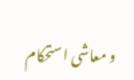و معاشی استحکام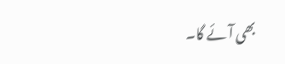بھی آئے گا۔